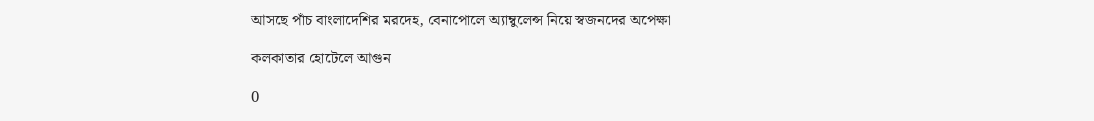আসছে পাঁচ বাংলাদেশির মরদেহ, বেনাপোলে অ্যাম্বুলেন্স নিয়ে স্বজনদের অপেক্ষা

কলকাতার হোটেলে আগুন

0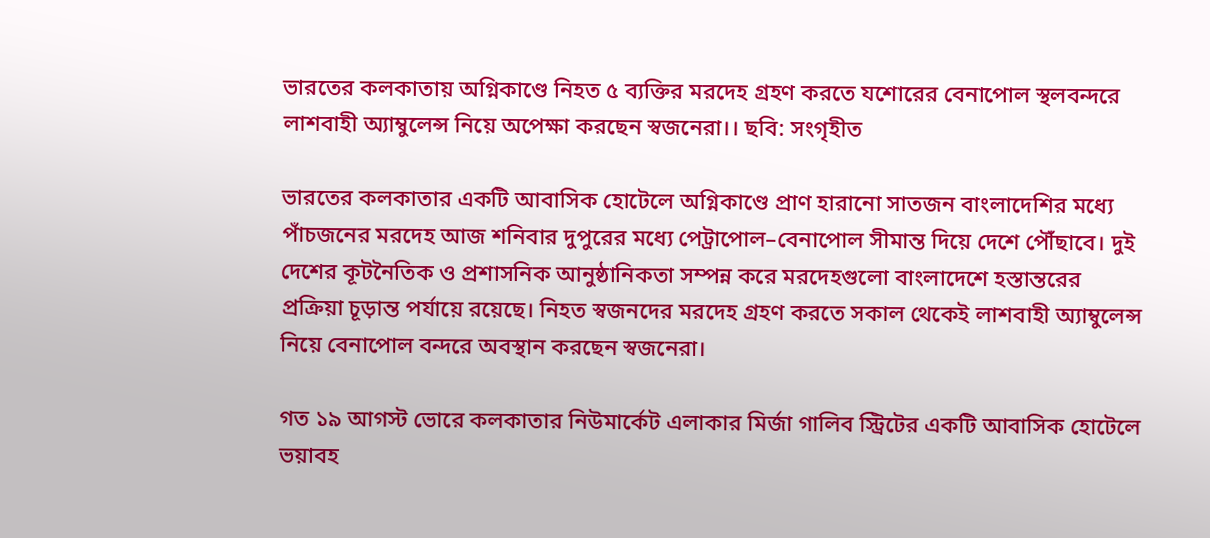ভারতের কলকাতায় অগ্নিকাণ্ডে নিহত ৫ ব্যক্তির মরদেহ গ্রহণ করতে যশোরের বেনাপোল স্থলবন্দরে লাশবাহী অ্যাম্বুলেন্স নিয়ে অপেক্ষা করছেন স্বজনেরা।। ছবি: সংগৃহীত

ভারতের কলকাতার একটি আবাসিক হোটেলে অগ্নিকাণ্ডে প্রাণ হারানো সাতজন বাংলাদেশির মধ্যে পাঁচজনের মরদেহ আজ শনিবার দুপুরের মধ্যে পেট্রাপোল–বেনাপোল সীমান্ত দিয়ে দেশে পৌঁছাবে। দুই দেশের কূটনৈতিক ও প্রশাসনিক আনুষ্ঠানিকতা সম্পন্ন করে মরদেহগুলো বাংলাদেশে হস্তান্তরের প্রক্রিয়া চূড়ান্ত পর্যায়ে রয়েছে। নিহত স্বজনদের মরদেহ গ্রহণ করতে সকাল থেকেই লাশবাহী অ্যাম্বুলেন্স নিয়ে বেনাপোল বন্দরে অবস্থান করছেন স্বজনেরা।

গত ১৯ আগস্ট ভোরে কলকাতার নিউমার্কেট এলাকার মির্জা গালিব স্ট্রিটের একটি আবাসিক হোটেলে ভয়াবহ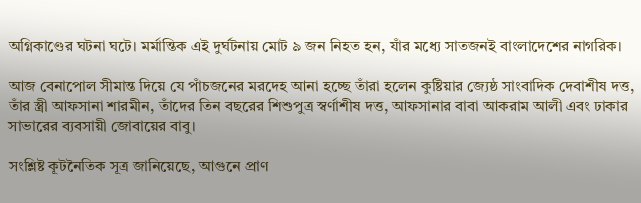অগ্নিকাণ্ডের ঘটনা ঘটে। মর্মান্তিক এই দুর্ঘটনায় মোট ৯ জন নিহত হন, যাঁর মধ্যে সাতজনই বাংলাদেশের নাগরিক।

আজ বেনাপোল সীমান্ত দিয়ে যে পাঁচজনের মরদেহ আনা হচ্ছে তাঁরা হলেন কুষ্টিয়ার জ্যেষ্ঠ সাংবাদিক দেবাশীষ দত্ত, তাঁর স্ত্রী আফসানা শারমীন, তাঁদের তিন বছরের শিশুপুত্র স্বর্ণাশীষ দত্ত, আফসানার বাবা আকরাম আলী এবং ঢাকার সাভারের ব্যবসায়ী জোবায়ের বাবু।

সংশ্লিষ্ট কূটনৈতিক সূত্র জানিয়েছে, আগুনে প্রাণ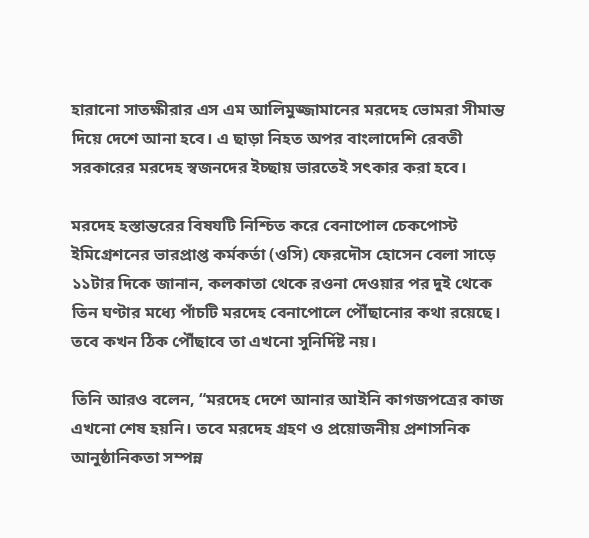হারানো সাতক্ষীরার এস এম আলিমুজ্জামানের মরদেহ ভোমরা সীমান্ত দিয়ে দেশে আনা হবে। এ ছাড়া নিহত অপর বাংলাদেশি রেবতী সরকারের মরদেহ স্বজনদের ইচ্ছায় ভারতেই সৎকার করা হবে।

মরদেহ হস্তান্তরের বিষযটি নিশ্চিত করে বেনাপোল চেকপোস্ট ইমিগ্রেশনের ভারপ্রাপ্ত কর্মকর্তা (ওসি) ফেরদৌস হোসেন বেলা সাড়ে ১১টার দিকে জানান, কলকাতা থেকে রওনা দেওয়ার পর দুই থেকে তিন ঘণ্টার মধ্যে পাঁচটি মরদেহ বেনাপোলে পৌঁছানোর কথা রয়েছে। তবে কখন ঠিক পৌঁছাবে তা এখনো সুনির্দিষ্ট নয়।

তিনি আরও বলেন, “মরদেহ দেশে আনার আইনি কাগজপত্রের কাজ এখনো শেষ হয়নি। তবে মরদেহ গ্রহণ ও প্রয়োজনীয় প্রশাসনিক আনুষ্ঠানিকতা সম্পন্ন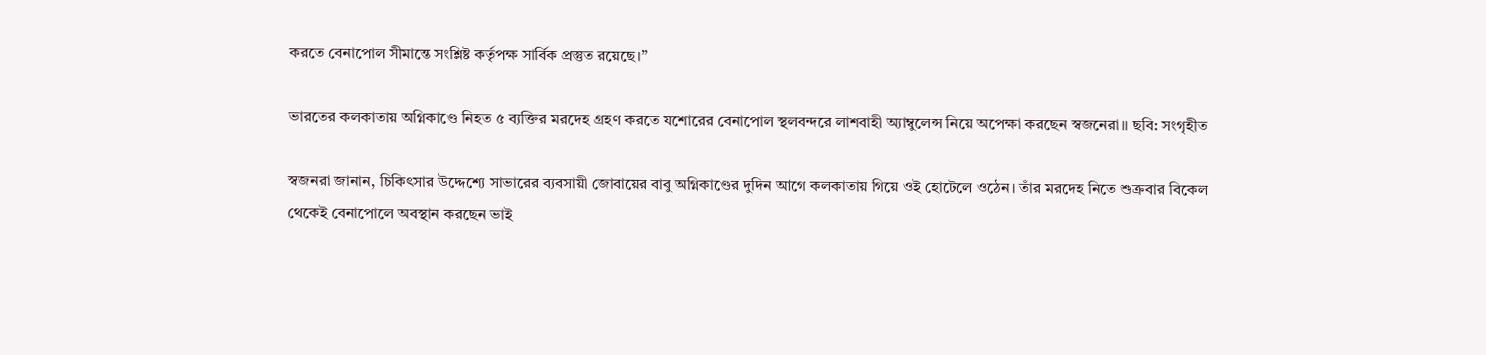করতে বেনাপোল সীমান্তে সংশ্লিষ্ট কর্তৃপক্ষ সার্বিক প্রস্তুত রয়েছে।”

ভারতের কলকাতায় অগ্নিকাণ্ডে নিহত ৫ ব্যক্তির মরদেহ গ্রহণ করতে যশোরের বেনাপোল স্থলবন্দরে লাশবাহী অ্যাম্বুলেন্স নিয়ে অপেক্ষা করছেন স্বজনেরা।। ছবি: সংগৃহীত

স্বজনরা জানান, চিকিৎসার উদ্দেশ্যে সাভারের ব্যবসায়ী জোবায়ের বাবু অগ্নিকাণ্ডের দুদিন আগে কলকাতায় গিয়ে ওই হোটেলে ওঠেন। তাঁর মরদেহ নিতে শুক্রবার বিকেল থেকেই বেনাপোলে অবস্থান করছেন ভাই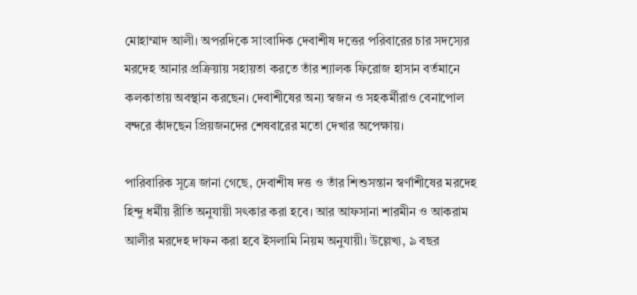মোহাম্মাদ আলী। অপরদিকে সাংবাদিক দেবাশীষ দত্তের পরিবারের চার সদস্যের মরদেহ আনার প্রক্রিয়ায় সহায়তা করতে তাঁর শ্যালক ফিরোজ হাসান বর্তমানে কলকাতায় অবস্থান করছেন। দেবাশীষের অন্য স্বজন ও সহকর্মীরাও বেনাপোল বন্দরে কাঁদছেন প্রিয়জনদের শেষবারের মতো দেখার অপেক্ষায়।

পারিবারিক সূত্রে জানা গেছে, দেবাশীষ দত্ত ও তাঁর শিশুসন্তান স্বর্ণাশীষের মরদেহ হিন্দু ধর্মীয় রীতি অনুযায়ী সৎকার করা হবে। আর আফসানা শারমীন ও আকরাম আলীর মরদেহ দাফন করা হবে ইসলামি নিয়ম অনুযায়ী। উল্লেখ্য, ৯ বছর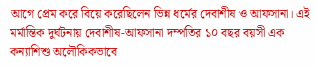আগে প্রেম করে বিয়ে করেছিলেন ভিন্ন ধর্মের দেবাশীষ ও আফসানা। এই মর্মান্তিক দুর্ঘটনায় দেবাশীষ-আফসানা দম্পতির ১০ বছর বয়সী এক কন্যাশিশু অলৌকিকভাবে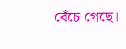বেঁচে গেছে।